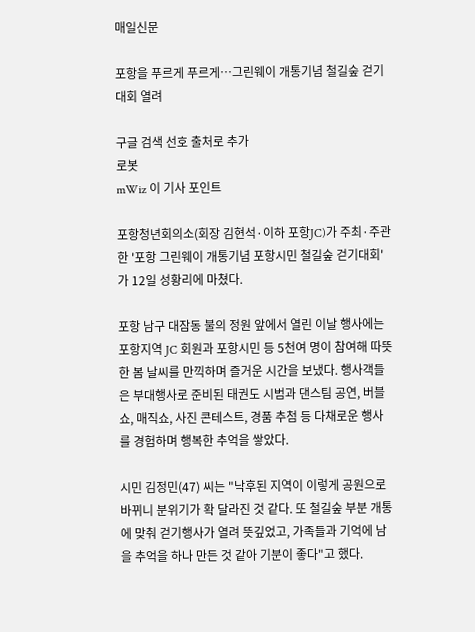매일신문

포항을 푸르게 푸르게…그린웨이 개통기념 철길숲 걷기대회 열려

구글 검색 선호 출처로 추가
로봇
mWiz 이 기사 포인트

포항청년회의소(회장 김현석·이하 포항JC)가 주최·주관한 '포항 그린웨이 개통기념 포항시민 철길숲 걷기대회'가 12일 성황리에 마쳤다.

포항 남구 대잠동 불의 정원 앞에서 열린 이날 행사에는 포항지역 JC 회원과 포항시민 등 5천여 명이 참여해 따뜻한 봄 날씨를 만끽하며 즐거운 시간을 보냈다. 행사객들은 부대행사로 준비된 태권도 시범과 댄스팀 공연, 버블쇼, 매직쇼, 사진 콘테스트, 경품 추첨 등 다채로운 행사를 경험하며 행복한 추억을 쌓았다.

시민 김정민(47) 씨는 "낙후된 지역이 이렇게 공원으로 바뀌니 분위기가 확 달라진 것 같다. 또 철길숲 부분 개통에 맞춰 걷기행사가 열려 뜻깊었고, 가족들과 기억에 남을 추억을 하나 만든 것 같아 기분이 좋다"고 했다.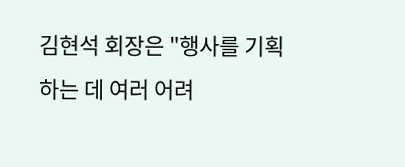김현석 회장은 "행사를 기획하는 데 여러 어려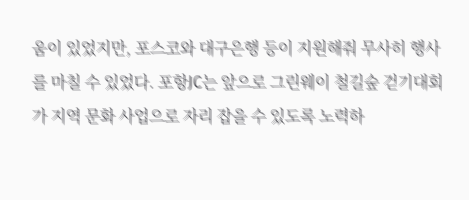움이 있었지만, 포스코와 대구은행 등이 지원해줘 무사히 행사를 마칠 수 있었다. 포항JC는 앞으로 그린웨이 철길숲 걷기대회가 지역 문화 사업으로 자리 잡을 수 있도록 노력하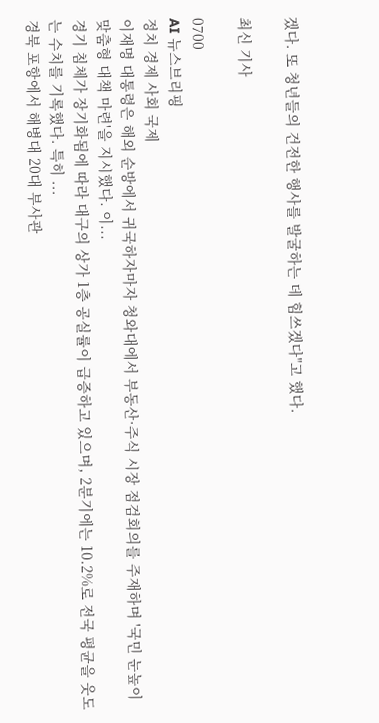겠다. 또 청년들의 건전한 행사를 발굴하는 데 힘쓰겠다"고 했다.

최신 기사

0700
AI 뉴스브리핑
정치 경제 사회 국제
이재명 대통령은 해외 순방에서 귀국하자마자 청와대에서 부동산·주식 시장 점검회의를 주재하며 '국민 눈높이 맞춤형 대책 마련'을 지시했다. 이...
경기 침체가 장기화됨에 따라 대구의 상가 1층 공실률이 급증하고 있으며, 2분기에는 10.2%로 전국 평균을 웃도는 수치를 기록했다. 특히 ...
경북 포항에서 해병대 20대 부사관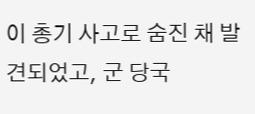이 총기 사고로 숨진 채 발견되었고, 군 당국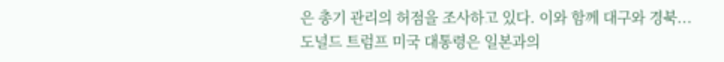은 총기 관리의 허점을 조사하고 있다. 이와 함께 대구와 경북...
도널드 트럼프 미국 대통령은 일본과의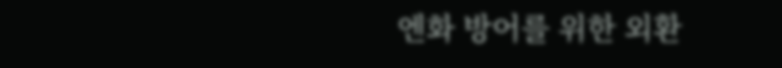엔화 방어를 위한 외환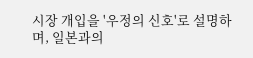시장 개입을 '우정의 신호'로 설명하며, 일본과의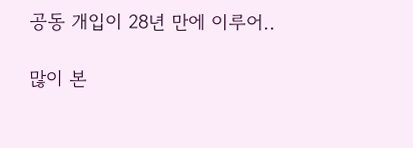공동 개입이 28년 만에 이루어..

많이 본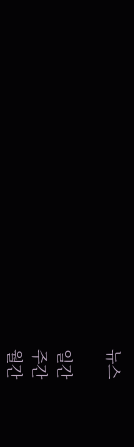뉴스

일간
주간
월간